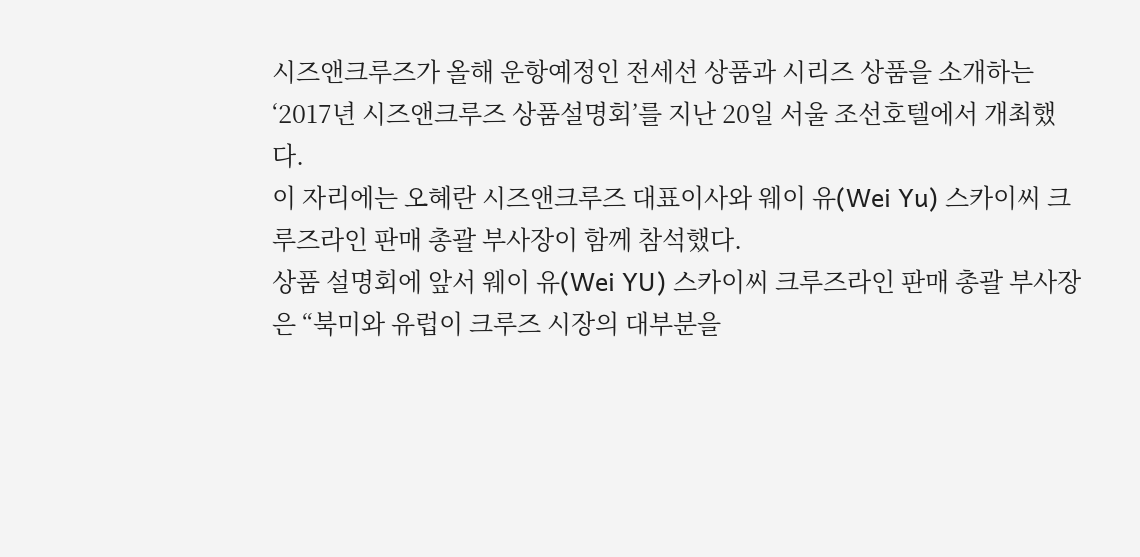시즈앤크루즈가 올해 운항예정인 전세선 상품과 시리즈 상품을 소개하는 ‘2017년 시즈앤크루즈 상품설명회’를 지난 20일 서울 조선호텔에서 개최했다.
이 자리에는 오혜란 시즈앤크루즈 대표이사와 웨이 유(Wei Yu) 스카이씨 크루즈라인 판매 총괄 부사장이 함께 참석했다.
상품 설명회에 앞서 웨이 유(Wei YU) 스카이씨 크루즈라인 판매 총괄 부사장은 “북미와 유럽이 크루즈 시장의 대부분을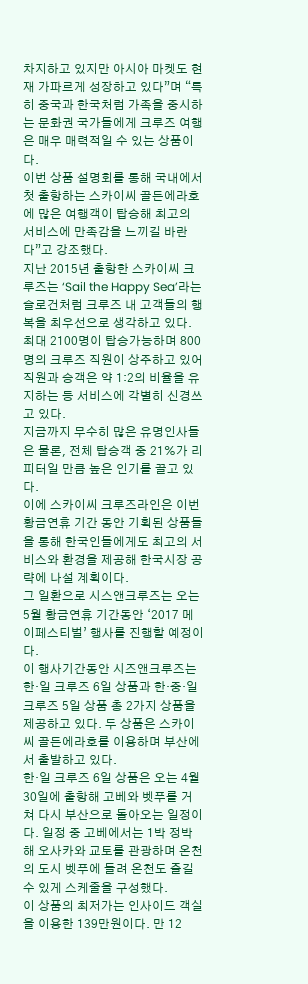차지하고 있지만 아시아 마켓도 현재 가파르게 성장하고 있다”며 “특히 중국과 한국처럼 가족을 중시하는 문화권 국가들에게 크루즈 여행은 매우 매력적일 수 있는 상품이다.
이번 상품 설명회를 통해 국내에서 첫 출항하는 스카이씨 골든에라호에 많은 여행객이 탑승해 최고의 서비스에 만족감을 느끼길 바란다”고 강조했다.
지난 2015년 출항한 스카이씨 크루즈는 ‘Sail the Happy Sea’라는 슬로건처럼 크루즈 내 고객들의 행복을 최우선으로 생각하고 있다. 최대 2100명이 탑승가능하며 800명의 크루즈 직원이 상주하고 있어 직원과 승객은 약 1:2의 비율을 유지하는 등 서비스에 각별히 신경쓰고 있다.
지금까지 무수히 많은 유명인사들은 물론, 전체 탑승객 중 21%가 리피터일 만큼 높은 인기를 끌고 있다.
이에 스카이씨 크루즈라인은 이번 황금연휴 기간 동안 기획된 상품들을 통해 한국인들에게도 최고의 서비스와 환경을 제공해 한국시장 공략에 나설 계획이다.
그 일환으로 시스앤크루즈는 오는 5월 황금연휴 기간동안 ‘2017 메이페스티벌’ 행사를 진행할 예정이다.
이 행사기간동안 시즈앤크루즈는 한·일 크루즈 6일 상품과 한·중·일 크루즈 5일 상품 총 2가지 상품을 제공하고 있다. 두 상품은 스카이씨 골든에라호를 이용하며 부산에서 출발하고 있다.
한·일 크루즈 6일 상품은 오는 4월30일에 출항해 고베와 벳푸를 거쳐 다시 부산으로 돌아오는 일정이다. 일정 중 고베에서는 1박 정박해 오사카와 교토를 관광하며 온천의 도시 벳푸에 들려 온천도 즐길 수 있게 스케줄을 구성했다.
이 상품의 최저가는 인사이드 객실을 이용한 139만원이다. 만 12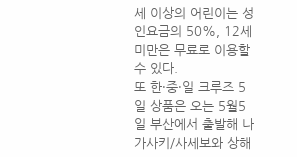세 이상의 어린이는 성인요금의 50%, 12세 미만은 무료로 이용할 수 있다.
또 한·중·일 크루즈 5일 상품은 오는 5월5일 부산에서 출발해 나가사키/사세보와 상해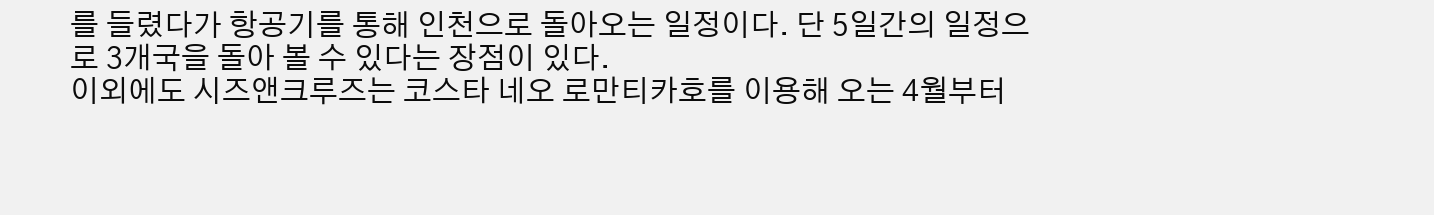를 들렸다가 항공기를 통해 인천으로 돌아오는 일정이다. 단 5일간의 일정으로 3개국을 돌아 볼 수 있다는 장점이 있다.
이외에도 시즈앤크루즈는 코스타 네오 로만티카호를 이용해 오는 4월부터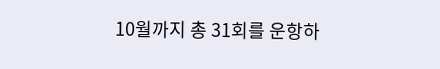10월까지 총 31회를 운항하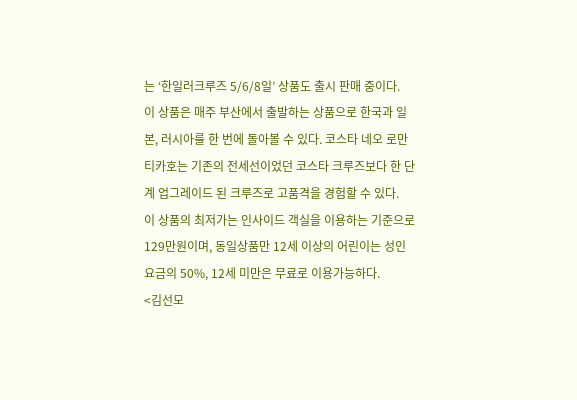는 ‘한일러크루즈 5/6/8일’ 상품도 출시 판매 중이다.
이 상품은 매주 부산에서 출발하는 상품으로 한국과 일본, 러시아를 한 번에 돌아볼 수 있다. 코스타 네오 로만티카호는 기존의 전세선이었던 코스타 크루즈보다 한 단계 업그레이드 된 크루즈로 고품격을 경험할 수 있다.
이 상품의 최저가는 인사이드 객실을 이용하는 기준으로 129만원이며, 동일상품만 12세 이상의 어린이는 성인요금의 50%, 12세 미만은 무료로 이용가능하다.
<김선모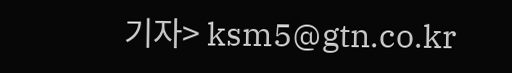기자> ksm5@gtn.co.kr